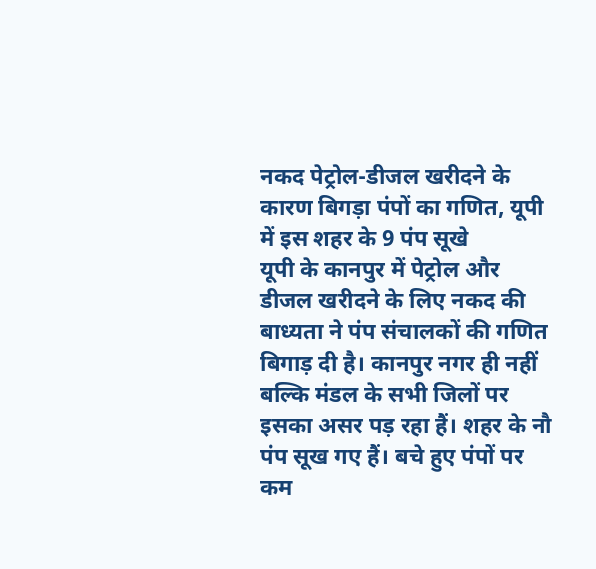नकद पेट्रोल-डीजल खरीदने के कारण बिगड़ा पंपों का गणित, यूपी में इस शहर के 9 पंप सूखे
यूपी के कानपुर में पेट्रोल और डीजल खरीदने के लिए नकद की बाध्यता ने पंप संचालकों की गणित बिगाड़ दी है। कानपुर नगर ही नहीं बल्कि मंडल के सभी जिलों पर इसका असर पड़ रहा हैं। शहर के नौ पंप सूख गए हैं। बचे हुए पंपों पर कम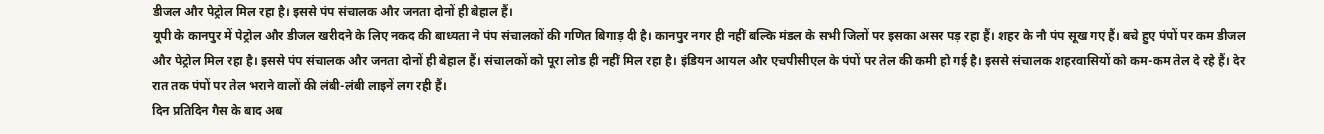डीजल और पेट्रोल मिल रहा है। इससे पंप संचालक और जनता दोनों ही बेहाल हैं।
यूपी के कानपुर में पेट्रोल और डीजल खरीदने के लिए नकद की बाध्यता ने पंप संचालकों की गणित बिगाड़ दी है। कानपुर नगर ही नहीं बल्कि मंडल के सभी जिलों पर इसका असर पड़ रहा हैं। शहर के नौ पंप सूख गए हैं। बचे हुए पंपों पर कम डीजल और पेट्रोल मिल रहा है। इससे पंप संचालक और जनता दोनों ही बेहाल हैं। संचालकों को पूरा लोड ही नहीं मिल रहा है। इंडियन आयल और एचपीसीएल के पंपों पर तेल की कमी हो गई है। इससे संचालक शहरवासियों को कम-कम तेल दे रहे हैं। देर रात तक पंपों पर तेल भराने वालों की लंबी-लंबी लाइनें लग रही हैं।
दिन प्रतिदिन गैस के बाद अब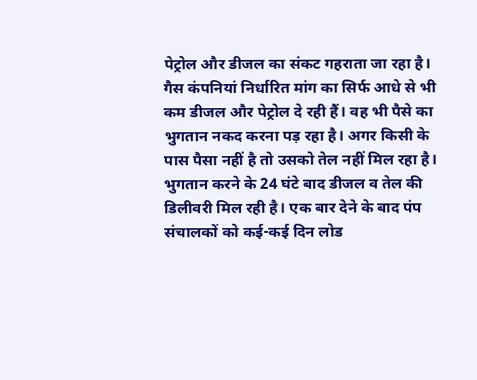पेट्रोल और डीजल का संकट गहराता जा रहा है। गैस कंपनियां निर्धारित मांग का सिर्फ आधे से भी कम डीजल और पेट्रोल दे रही हैं। वह भी पैसे का भुगतान नकद करना पड़ रहा है। अगर किसी के पास पैसा नहीं है तो उसको तेल नहीं मिल रहा है। भुगतान करने के 24 घंटे बाद डीजल व तेल की डिलीवरी मिल रही है। एक बार देने के बाद पंप संचालकों को कई-कई दिन लोड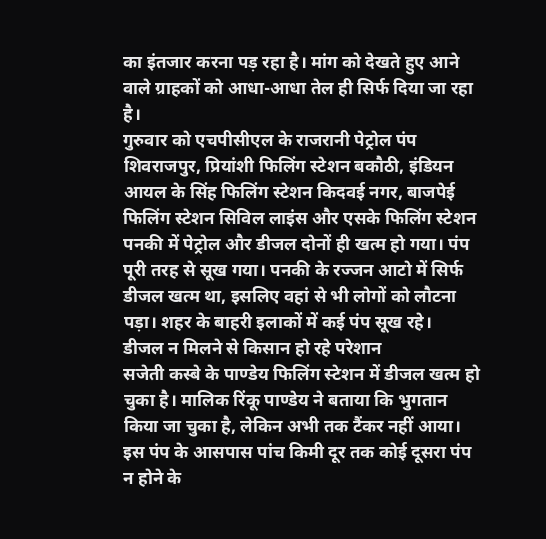का इंतजार करना पड़ रहा है। मांग को देखते हुए आने वाले ग्राहकों को आधा-आधा तेल ही सिर्फ दिया जा रहा है।
गुरुवार को एचपीसीएल के राजरानी पेट्रोल पंप शिवराजपुर, प्रियांशी फिलिंग स्टेशन बकौठी, इंडियन आयल के सिंह फिलिंग स्टेशन किदवई नगर, बाजपेई फिलिंग स्टेशन सिविल लाइंस और एसके फिलिंग स्टेशन पनकी में पेट्रोल और डीजल दोनों ही खत्म हो गया। पंप पूरी तरह से सूख गया। पनकी के रज्जन आटो में सिर्फ डीजल खत्म था, इसलिए वहां से भी लोगों को लौटना पड़ा। शहर के बाहरी इलाकों में कई पंप सूख रहे।
डीजल न मिलने से किसान हो रहे परेशान
सजेती कस्बे के पाण्डेय फिलिंग स्टेशन में डीजल खत्म हो चुका है। मालिक रिंकू पाण्डेय ने बताया कि भुगतान किया जा चुका है, लेकिन अभी तक टैंकर नहीं आया। इस पंप के आसपास पांच किमी दूर तक कोई दूसरा पंप न होने के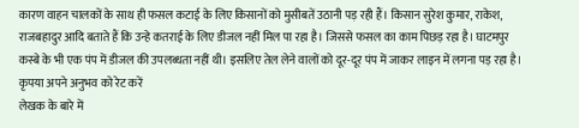कारण वाहन चालकों के साथ ही फसल कटाई के लिए किसानों को मुसीबतें उठानी पड़ रही हैं। किसान सुरेश कुमार, राकेश, राजबहादुर आदि बताते हैं कि उन्हे कतराई के लिए डीजल नहीं मिल पा रहा है। जिससे फसल का काम पिछड़ रहा है। घाटमपुर कस्बे के भी एक पंप में डीजल की उपलब्धता नहीं थी। इसलिए तेल लेने वालों को दूर-दूर पंप में जाकर लाइन में लगना पड़ रहा है।
कृपया अपने अनुभव को रेट करें
लेखक के बारे में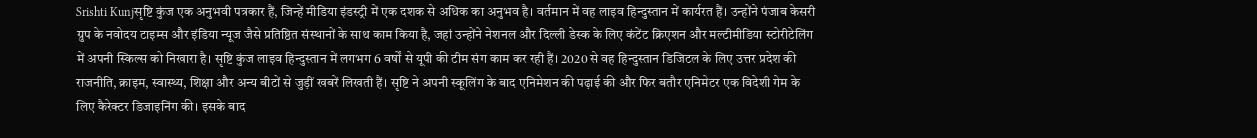Srishti Kunjसृष्टि कुंज एक अनुभवी पत्रकार हैं, जिन्हें मीडिया इंडस्ट्री में एक दशक से अधिक का अनुभव है। वर्तमान में वह लाइव हिन्दुस्तान में कार्यरत हैं। उन्होंने पंजाब केसरी ग्रुप के नवोदय टाइम्स और इंडिया न्यूज जैसे प्रतिष्ठित संस्थानों के साथ काम किया है, जहां उन्होंने नेशनल और दिल्ली डेस्क के लिए कंटेंट क्रिएशन और मल्टीमीडिया स्टोरीटेलिंग में अपनी स्किल्स को निखारा है। सृष्टि कुंज लाइव हिन्दुस्तान में लगभग 6 वर्षों से यूपी की टीम संग काम कर रही हैं। 2020 से वह हिन्दुस्तान डिजिटल के लिए उत्तर प्रदेश की राजनीति, क्राइम, स्वास्थ्य, शिक्षा और अन्य बीटों से जुड़ीं खबरें लिखती हैं। सृष्टि ने अपनी स्कूलिंग के बाद एनिमेशन की पढ़ाई की और फिर बतौर एनिमेटर एक विदेशी गेम के लिए कैरेक्टर डिजाइनिंग की। इसके बाद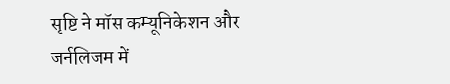सृष्टि ने मॉस कम्यूनिकेशन और जर्नलिजम में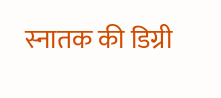स्नातक की डिग्री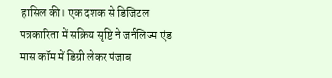हासिल की। एक दशक से डिजिटल पत्रकारिता में सक्रिय सृष्टि ने जर्नलिज्म एंड मास कॉम में डिग्री लेकर पंजाब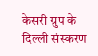केसरी ग्रुप के दिल्ली संस्करण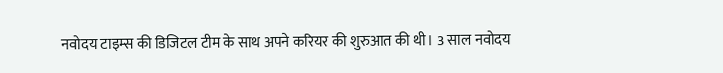नवोदय टाइम्स की डिजिटल टीम के साथ अपने करियर की शुरुआत की थी। 3 साल नवोदय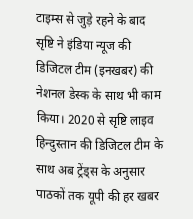टाइम्स से जुड़े रहने के बाद सृष्टि ने इंडिया न्यूज की डिजिटल टीम (इनखबर) की नेशनल डेस्क के साथ भी काम किया। 2020 से सृष्टि लाइव हिन्दुस्तान की डिजिटल टीम के साथ अब ट्रेंड्स के अनुसार पाठकों तक यूपी की हर खबर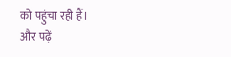को पहुंचा रही हैं।
और पढ़ें